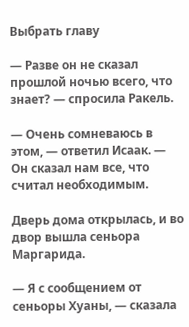Выбрать главу

— Разве он не сказал прошлой ночью всего, что знает? — спросила Ракель.

— Очень сомневаюсь в этом, — ответил Исаак. — Он сказал нам все, что считал необходимым.

Дверь дома открылась, и во двор вышла сеньора Маргарида.

— Я с сообщением от сеньоры Хуаны, — сказала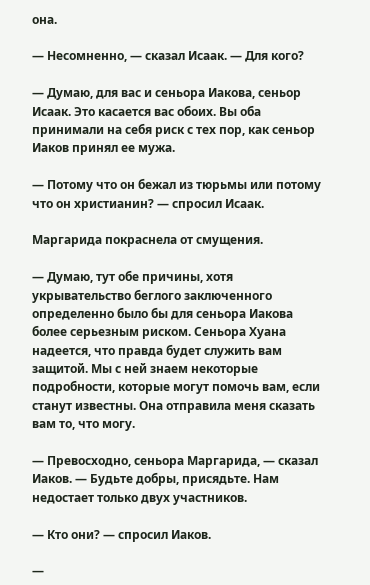она.

— Несомненно, — сказал Исаак. — Для кого?

— Думаю, для вас и сеньора Иакова, сеньор Исаак. Это касается вас обоих. Вы оба принимали на себя риск с тех пор, как сеньор Иаков принял ее мужа.

— Потому что он бежал из тюрьмы или потому что он христианин? — спросил Исаак.

Маргарида покраснела от смущения.

— Думаю, тут обе причины, хотя укрывательство беглого заключенного определенно было бы для сеньора Иакова более серьезным риском. Сеньора Хуана надеется, что правда будет служить вам защитой. Мы с ней знаем некоторые подробности, которые могут помочь вам, если станут известны. Она отправила меня сказать вам то, что могу.

— Превосходно, сеньора Маргарида, — сказал Иаков. — Будьте добры, присядьте. Нам недостает только двух участников.

— Кто они? — спросил Иаков.

—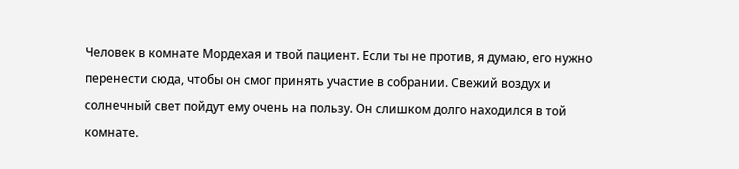Человек в комнате Мордехая и твой пациент. Если ты не против, я думаю, его нужно перенести сюда, чтобы он смог принять участие в собрании. Свежий воздух и солнечный свет пойдут ему очень на пользу. Он слишком долго находился в той комнате.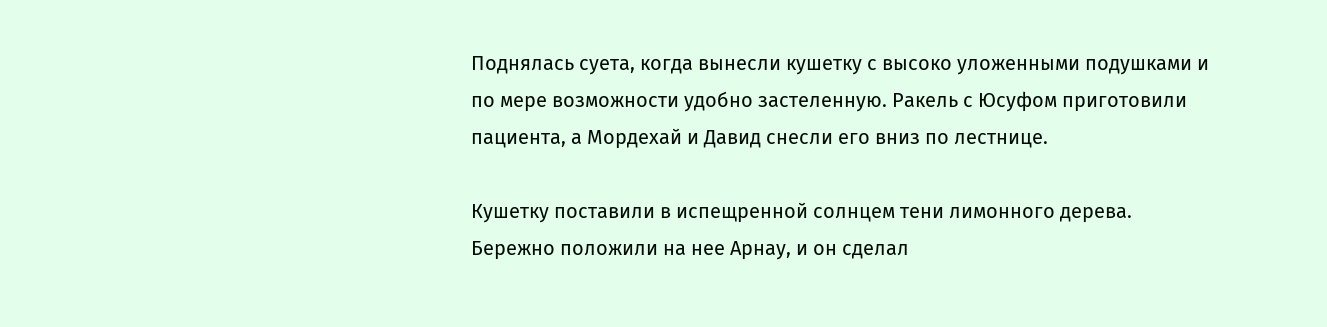Поднялась суета, когда вынесли кушетку с высоко уложенными подушками и по мере возможности удобно застеленную. Ракель с Юсуфом приготовили пациента, а Мордехай и Давид снесли его вниз по лестнице.

Кушетку поставили в испещренной солнцем тени лимонного дерева. Бережно положили на нее Арнау, и он сделал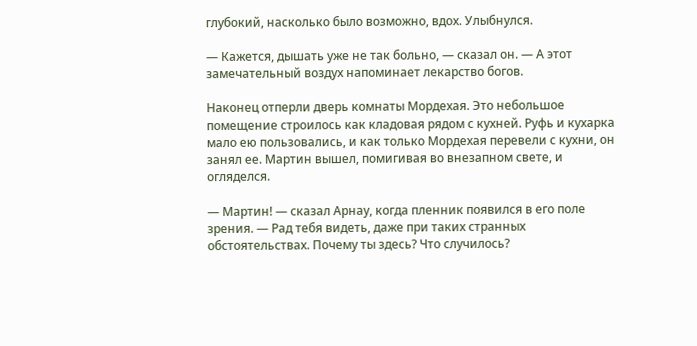глубокий, насколько было возможно, вдох. Улыбнулся.

— Кажется, дышать уже не так больно, — сказал он. — А этот замечательный воздух напоминает лекарство богов.

Наконец отперли дверь комнаты Мордехая. Это небольшое помещение строилось как кладовая рядом с кухней. Руфь и кухарка мало ею пользовались, и как только Мордехая перевели с кухни, он занял ее. Мартин вышел, помигивая во внезапном свете, и огляделся.

— Мартин! — сказал Арнау, когда пленник появился в его поле зрения. — Рад тебя видеть, даже при таких странных обстоятельствах. Почему ты здесь? Что случилось?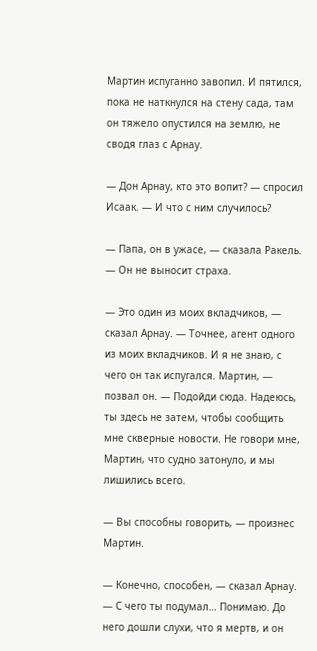Мартин испуганно завопил. И пятился, пока не наткнулся на стену сада, там он тяжело опустился на землю, не сводя глаз с Арнау.

— Дон Арнау, кто это вопит? — спросил Исаак. — И что с ним случилось?

— Папа, он в ужасе, — сказала Ракель. — Он не выносит страха.

— Это один из моих вкладчиков, — сказал Арнау. — Точнее, агент одного из моих вкладчиков. И я не знаю, с чего он так испугался. Мартин, — позвал он. — Подойди сюда. Надеюсь, ты здесь не затем, чтобы сообщить мне скверные новости. Не говори мне, Мартин, что судно затонуло, и мы лишились всего.

— Вы способны говорить, — произнес Мартин.

— Конечно, способен, — сказал Арнау. — С чего ты подумал… Понимаю. До него дошли слухи, что я мертв, и он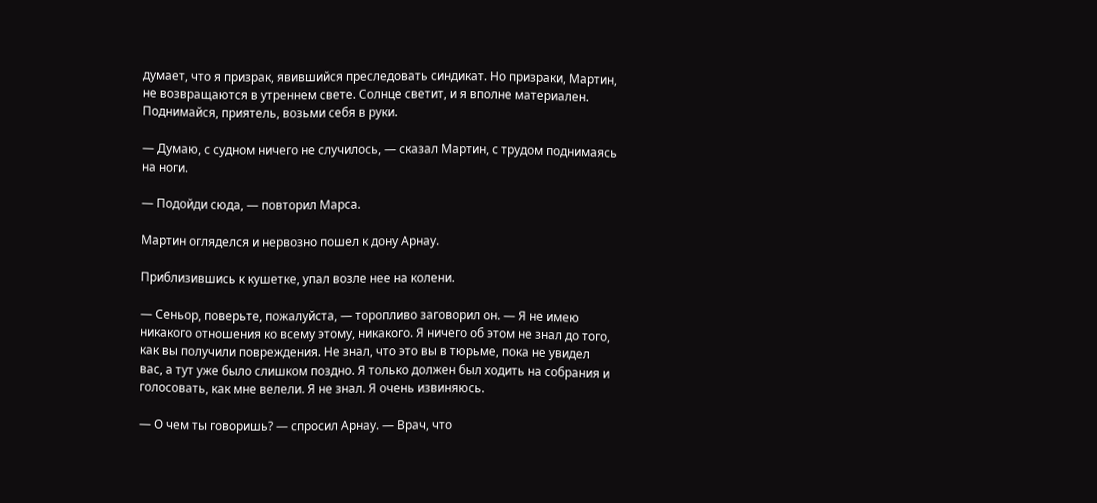думает, что я призрак, явившийся преследовать синдикат. Но призраки, Мартин, не возвращаются в утреннем свете. Солнце светит, и я вполне материален. Поднимайся, приятель, возьми себя в руки.

— Думаю, с судном ничего не случилось, — сказал Мартин, с трудом поднимаясь на ноги.

— Подойди сюда, — повторил Марса.

Мартин огляделся и нервозно пошел к дону Арнау.

Приблизившись к кушетке, упал возле нее на колени.

— Сеньор, поверьте, пожалуйста, — торопливо заговорил он. — Я не имею никакого отношения ко всему этому, никакого. Я ничего об этом не знал до того, как вы получили повреждения. Не знал, что это вы в тюрьме, пока не увидел вас, а тут уже было слишком поздно. Я только должен был ходить на собрания и голосовать, как мне велели. Я не знал. Я очень извиняюсь.

— О чем ты говоришь? — спросил Арнау. — Врач, что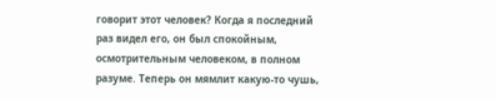говорит этот человек? Когда я последний раз видел его, он был спокойным, осмотрительным человеком, в полном разуме. Теперь он мямлит какую-то чушь,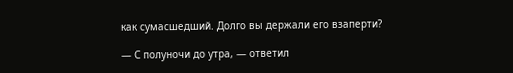как сумасшедший. Долго вы держали его взаперти?

— С полуночи до утра, — ответил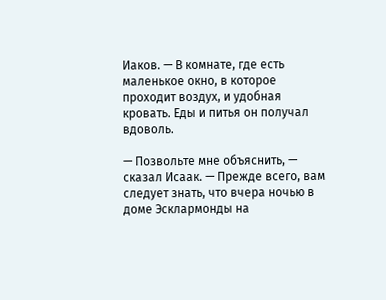Иаков. — В комнате, где есть маленькое окно, в которое проходит воздух, и удобная кровать. Еды и питья он получал вдоволь.

— Позвольте мне объяснить, — сказал Исаак. — Прежде всего, вам следует знать, что вчера ночью в доме Эсклармонды на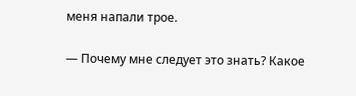меня напали трое.

— Почему мне следует это знать? Какое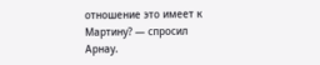отношение это имеет к Мартину? — спросил Арнау.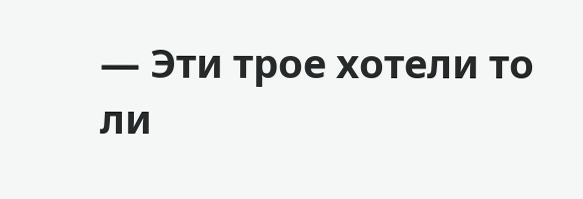— Эти трое хотели то ли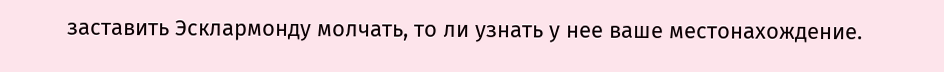заставить Эсклармонду молчать, то ли узнать у нее ваше местонахождение.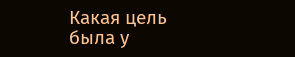Какая цель была у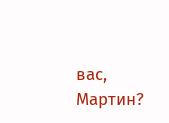вас, Мартин?